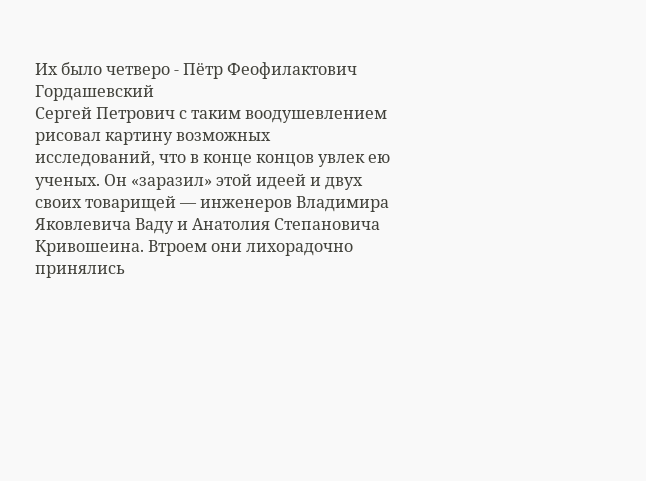Их было четверо - Пётр Феофилактович Гордашевский
Сергей Петрович с таким воодушевлением рисовал картину возможных исследований, что в конце концов увлек ею ученых. Он «заразил» этой идеей и двух своих товарищей — инженеров Владимира Яковлевича Ваду и Анатолия Степановича Кривошеина. Втроем они лихорадочно принялись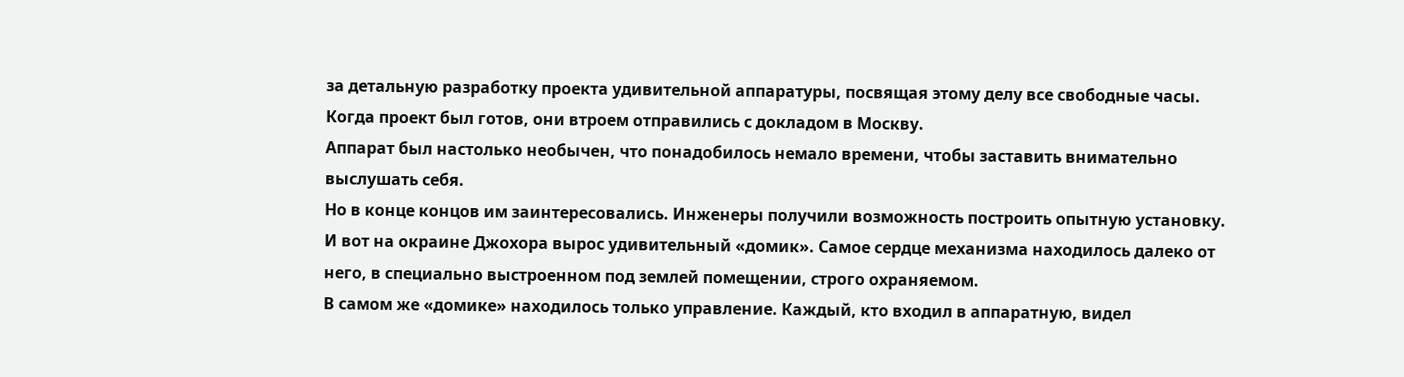за детальную разработку проекта удивительной аппаратуры, посвящая этому делу все свободные часы.
Когда проект был готов, они втроем отправились с докладом в Москву.
Аппарат был настолько необычен, что понадобилось немало времени, чтобы заставить внимательно выслушать себя.
Но в конце концов им заинтересовались. Инженеры получили возможность построить опытную установку.
И вот на окраине Джохора вырос удивительный «домик». Самое сердце механизма находилось далеко от него, в специально выстроенном под землей помещении, строго охраняемом.
В самом же «домике» находилось только управление. Каждый, кто входил в аппаратную, видел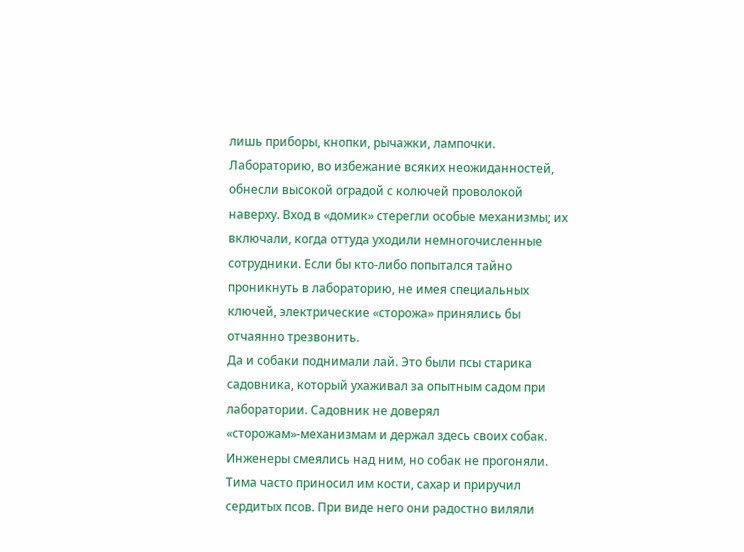лишь приборы, кнопки, рычажки, лампочки.
Лабораторию, во избежание всяких неожиданностей, обнесли высокой оградой с колючей проволокой наверху. Вход в «домик» стерегли особые механизмы; их включали, когда оттуда уходили немногочисленные сотрудники. Если бы кто-либо попытался тайно проникнуть в лабораторию, не имея специальных ключей, электрические «сторожа» принялись бы отчаянно трезвонить.
Да и собаки поднимали лай. Это были псы старика садовника, который ухаживал за опытным садом при лаборатории. Садовник не доверял «сторожам»-механизмам и держал здесь своих собак. Инженеры смеялись над ним, но собак не прогоняли.
Тима часто приносил им кости, сахар и приручил сердитых псов. При виде него они радостно виляли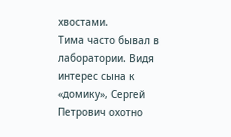хвостами.
Тима часто бывал в лаборатории. Видя интерес сына к «домику», Сергей Петрович охотно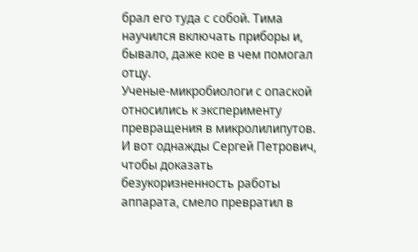брал его туда с собой. Тима научился включать приборы и, бывало, даже кое в чем помогал отцу.
Ученые-микробиологи с опаской относились к эксперименту превращения в микролилипутов. И вот однажды Сергей Петрович, чтобы доказать безукоризненность работы аппарата, смело превратил в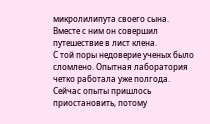микролилипута своего сына. Вместе с ним он совершил путешествие в лист клена.
С той поры недоверие ученых было сломлено. Опытная лаборатория четко работала уже полгода.
Сейчас опыты пришлось приостановить, потому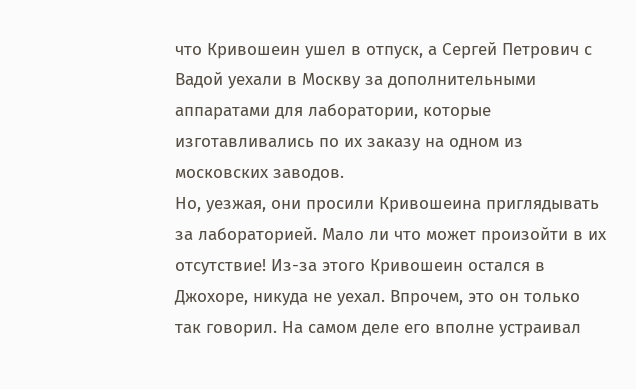что Кривошеин ушел в отпуск, а Сергей Петрович с Вадой уехали в Москву за дополнительными аппаратами для лаборатории, которые изготавливались по их заказу на одном из московских заводов.
Но, уезжая, они просили Кривошеина приглядывать за лабораторией. Мало ли что может произойти в их отсутствие! Из-за этого Кривошеин остался в Джохоре, никуда не уехал. Впрочем, это он только так говорил. На самом деле его вполне устраивал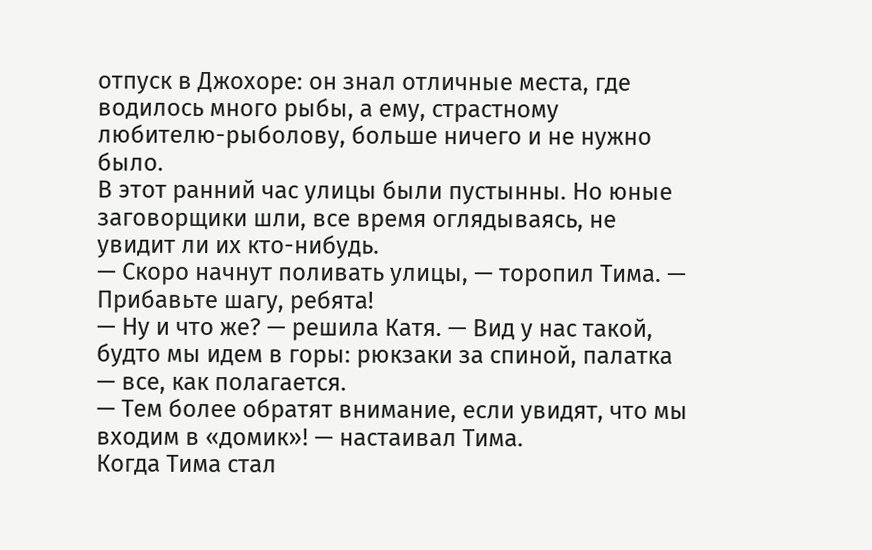отпуск в Джохоре: он знал отличные места, где водилось много рыбы, а ему, страстному любителю-рыболову, больше ничего и не нужно было.
В этот ранний час улицы были пустынны. Но юные заговорщики шли, все время оглядываясь, не увидит ли их кто-нибудь.
— Скоро начнут поливать улицы, — торопил Тима. — Прибавьте шагу, ребята!
— Ну и что же? — решила Катя. — Вид у нас такой, будто мы идем в горы: рюкзаки за спиной, палатка — все, как полагается.
— Тем более обратят внимание, если увидят, что мы входим в «домик»! — настаивал Тима.
Когда Тима стал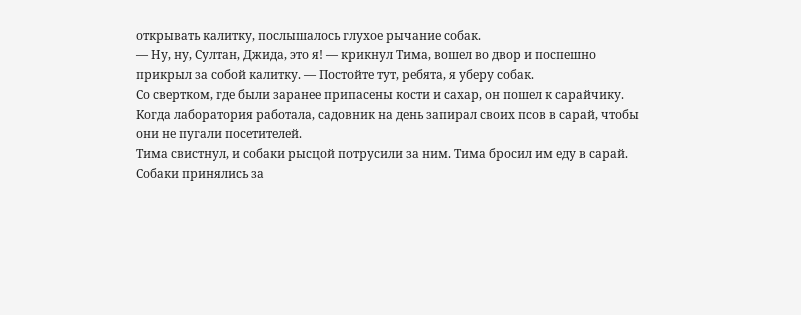открывать калитку, послышалось глухое рычание собак.
— Ну, ну, Султан, Джида, это я! — крикнул Тима, вошел во двор и поспешно прикрыл за собой калитку. — Постойте тут, ребята, я уберу собак.
Со свертком, где были заранее припасены кости и сахар, он пошел к сарайчику. Когда лаборатория работала, садовник на день запирал своих псов в сарай, чтобы они не пугали посетителей.
Тима свистнул, и собаки рысцой потрусили за ним. Тима бросил им еду в сарай. Собаки принялись за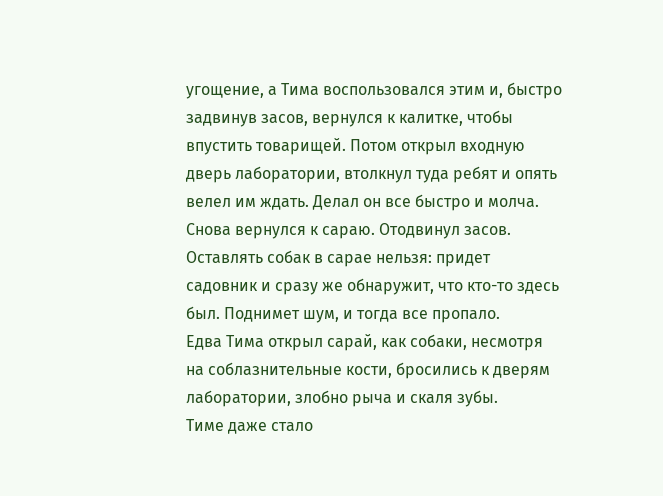угощение, а Тима воспользовался этим и, быстро задвинув засов, вернулся к калитке, чтобы впустить товарищей. Потом открыл входную дверь лаборатории, втолкнул туда ребят и опять велел им ждать. Делал он все быстро и молча. Снова вернулся к сараю. Отодвинул засов. Оставлять собак в сарае нельзя: придет садовник и сразу же обнаружит, что кто-то здесь был. Поднимет шум, и тогда все пропало.
Едва Тима открыл сарай, как собаки, несмотря на соблазнительные кости, бросились к дверям лаборатории, злобно рыча и скаля зубы.
Тиме даже стало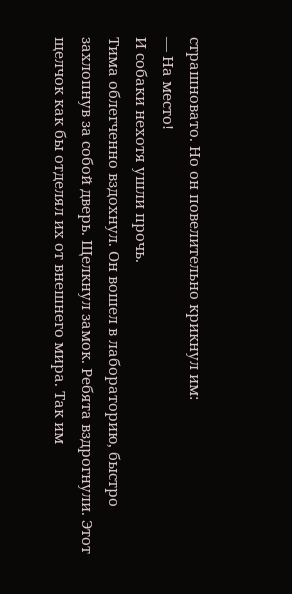страшновато. Но он повелительно крикнул им:
— На место!
И собаки нехотя ушли прочь.
Тима облегченно вздохнул. Он вошел в лабораторию, быстро захлопнув за собой дверь. Щелкнул замок. Ребята вздрогнули. Этот щелчок как бы отделял их от внешнего мира. Так им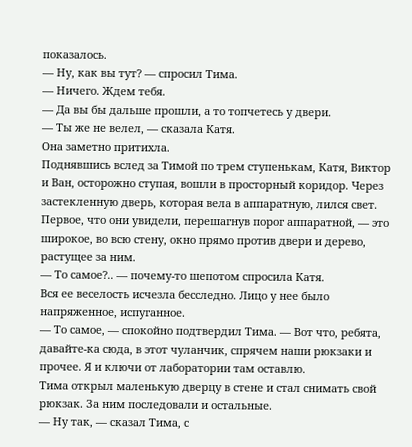показалось.
— Ну, как вы тут? — спросил Тима.
— Ничего. Ждем тебя.
— Да вы бы дальше прошли, а то топчетесь у двери.
— Ты же не велел, — сказала Катя.
Она заметно притихла.
Поднявшись вслед за Тимой по трем ступенькам, Катя, Виктор и Ван, осторожно ступая, вошли в просторный коридор. Через застекленную дверь, которая вела в аппаратную, лился свет.
Первое, что они увидели, перешагнув порог аппаратной, — это широкое, во всю стену, окно прямо против двери и дерево, растущее за ним.
— То самое?.. — почему-то шепотом спросила Катя.
Вся ее веселость исчезла бесследно. Лицо у нее было напряженное, испуганное.
— То самое, — спокойно подтвердил Тима. — Вот что, ребята, давайте-ка сюда, в этот чуланчик, спрячем наши рюкзаки и прочее. Я и ключи от лаборатории там оставлю.
Тима открыл маленькую дверцу в стене и стал снимать свой рюкзак. За ним последовали и остальные.
— Ну так, — сказал Тима, с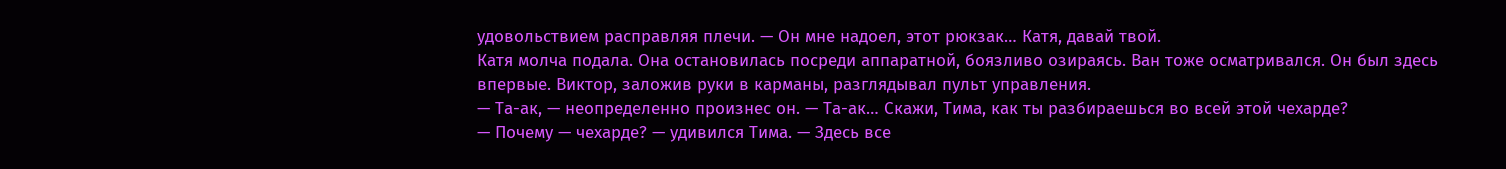удовольствием расправляя плечи. — Он мне надоел, этот рюкзак… Катя, давай твой.
Катя молча подала. Она остановилась посреди аппаратной, боязливо озираясь. Ван тоже осматривался. Он был здесь впервые. Виктор, заложив руки в карманы, разглядывал пульт управления.
— Та-ак, — неопределенно произнес он. — Та-ак… Скажи, Тима, как ты разбираешься во всей этой чехарде?
— Почему — чехарде? — удивился Тима. — Здесь все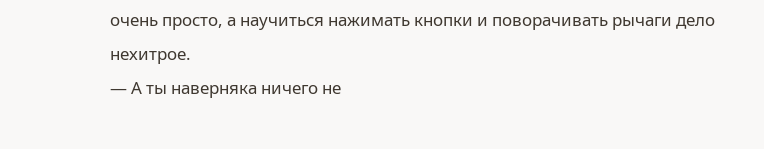очень просто, а научиться нажимать кнопки и поворачивать рычаги дело нехитрое.
— А ты наверняка ничего не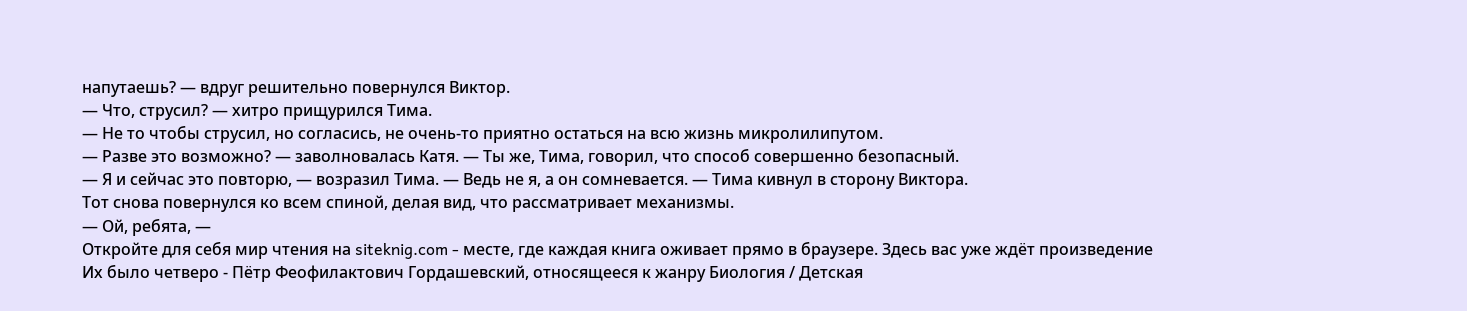напутаешь? — вдруг решительно повернулся Виктор.
— Что, струсил? — хитро прищурился Тима.
— Не то чтобы струсил, но согласись, не очень-то приятно остаться на всю жизнь микролилипутом.
— Разве это возможно? — заволновалась Катя. — Ты же, Тима, говорил, что способ совершенно безопасный.
— Я и сейчас это повторю, — возразил Тима. — Ведь не я, а он сомневается. — Тима кивнул в сторону Виктора.
Тот снова повернулся ко всем спиной, делая вид, что рассматривает механизмы.
— Ой, ребята, —
Откройте для себя мир чтения на siteknig.com - месте, где каждая книга оживает прямо в браузере. Здесь вас уже ждёт произведение Их было четверо - Пётр Феофилактович Гордашевский, относящееся к жанру Биология / Детская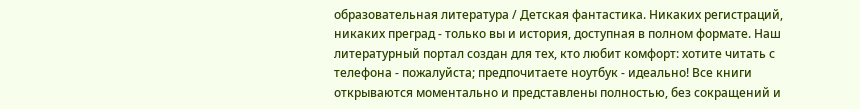образовательная литература / Детская фантастика. Никаких регистраций, никаких преград - только вы и история, доступная в полном формате. Наш литературный портал создан для тех, кто любит комфорт: хотите читать с телефона - пожалуйста; предпочитаете ноутбук - идеально! Все книги открываются моментально и представлены полностью, без сокращений и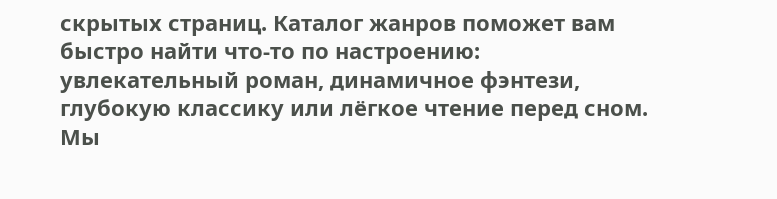скрытых страниц. Каталог жанров поможет вам быстро найти что-то по настроению: увлекательный роман, динамичное фэнтези, глубокую классику или лёгкое чтение перед сном. Мы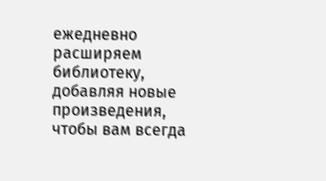ежедневно расширяем библиотеку, добавляя новые произведения, чтобы вам всегда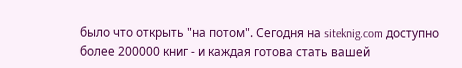было что открыть "на потом". Сегодня на siteknig.com доступно более 200000 книг - и каждая готова стать вашей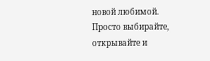новой любимой. Просто выбирайте, открывайте и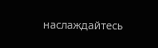наслаждайтесь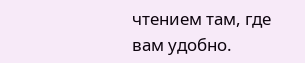чтением там, где вам удобно.